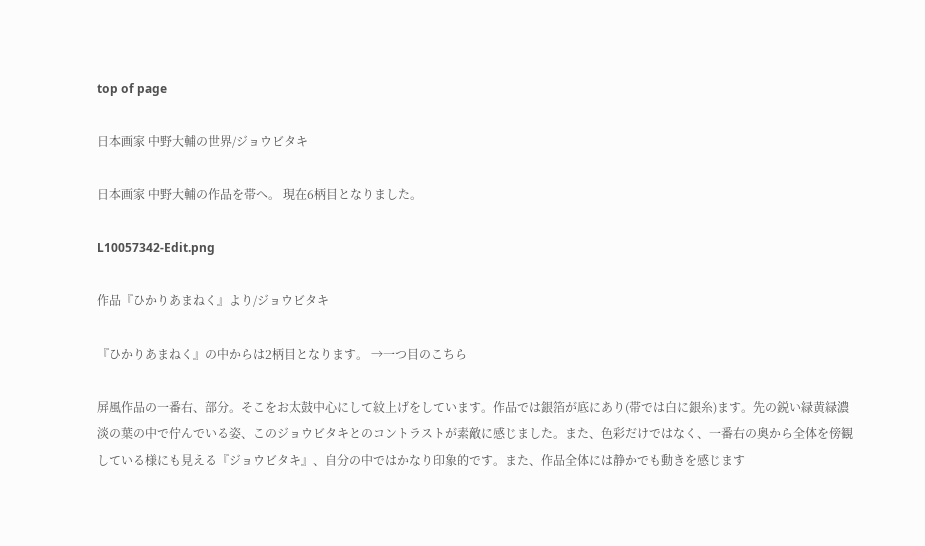top of page

日本画家 中野大輔の世界/ジョウビタキ

日本画家 中野大輔の作品を帯へ。 現在6柄目となりました。

L10057342-Edit.png

作品『ひかりあまねく』より/ジョウビタキ

『ひかりあまねく』の中からは2柄目となります。 →一つ目のこちら

屏風作品の一番右、部分。そこをお太鼓中心にして紋上げをしています。作品では銀箔が底にあり(帯では白に銀糸)ます。先の鋭い緑黄緑濃淡の葉の中で佇んでいる姿、このジョウビタキとのコントラストが素敵に感じました。また、色彩だけではなく、一番右の奥から全体を傍観している様にも見える『ジョウビタキ』、自分の中ではかなり印象的です。また、作品全体には静かでも動きを感じます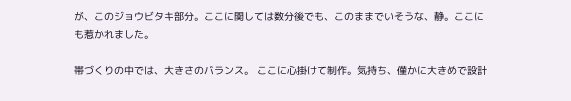が、このジョウビタキ部分。ここに関しては数分後でも、このままでいそうな、静。ここにも惹かれました。

帯づくりの中では、大きさのバランス。 ここに心掛けて制作。気持ち、僅かに大きめで設計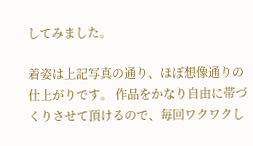してみました。

着姿は上記写真の通り、ほぼ想像通りの仕上がりです。 作品をかなり自由に帯づくりさせて頂けるので、毎回ワクワクし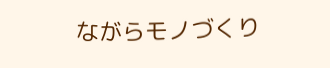ながらモノづくり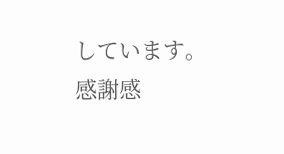しています。 感謝感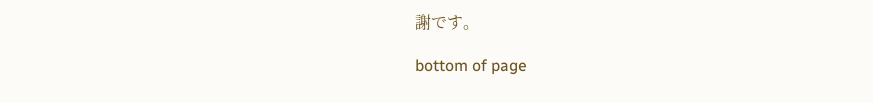謝です。

bottom of page